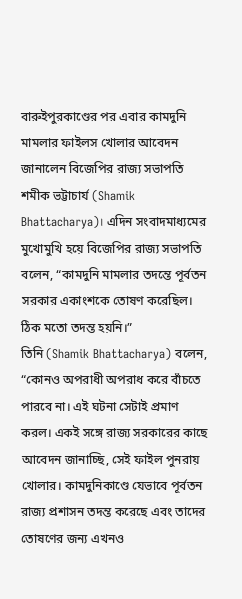বারুইপুরকাণ্ডের পর এবার কামদুনি মামলার ফাইলস খোলার আবেদন জানালেন বিজেপির রাজ্য সভাপতি শমীক ভট্টাচার্য (Shamik Bhattacharya)। এদিন সংবাদমাধ্যমের মুখোমুখি হয়ে বিজেপির রাজ্য সভাপতি বলেন, “কামদুনি মামলার তদন্তে পূর্বতন সরকার একাংশকে তোষণ করেছিল। ঠিক মতো তদন্ত হয়নি।”
তিনি (Shamik Bhattacharya) বলেন, “কোনও অপরাধী অপরাধ করে বাঁচতে পারবে না। এই ঘটনা সেটাই প্রমাণ করল। একই সঙ্গে রাজ্য সরকারের কাছে আবেদন জানাচ্ছি, সেই ফাইল পুনরায় খোলার। কামদুনিকাণ্ডে যেভাবে পূর্বতন রাজ্য প্রশাসন তদন্ত করেছে এবং তাদের তোষণের জন্য এখনও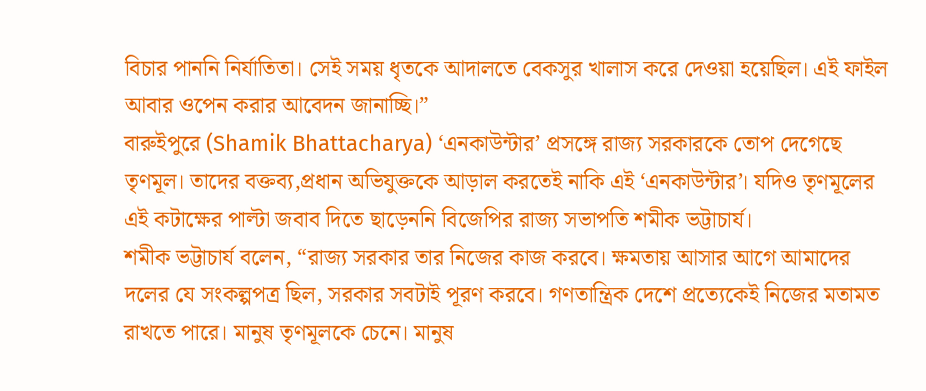বিচার পাননি নির্যাতিতা। সেই সময় ধৃতকে আদালতে বেকসুর খালাস করে দেওয়া হয়েছিল। এই ফাইল আবার ওপেন করার আবেদন জানাচ্ছি।”
বারুইপুরে (Shamik Bhattacharya) ‘এনকাউন্টার’ প্রসঙ্গে রাজ্য সরকারকে তোপ দেগেছে তৃণমূল। তাদের বক্তব্য,প্রধান অভিযুক্তকে আড়াল করতেই নাকি এই ‘এনকাউন্টার’। যদিও তৃণমূলের এই কটাক্ষের পাল্টা জবাব দিতে ছাড়েননি বিজেপির রাজ্য সভাপতি শমীক ভট্টাচার্য।
শমীক ভট্টাচার্য বলেন, “রাজ্য সরকার তার নিজের কাজ করবে। ক্ষমতায় আসার আগে আমাদের দলের যে সংকল্পপত্র ছিল, সরকার সবটাই পূরণ করবে। গণতান্ত্রিক দেশে প্রত্যেকেই নিজের মতামত রাখতে পারে। মানুষ তৃণমূলকে চেনে। মানুষ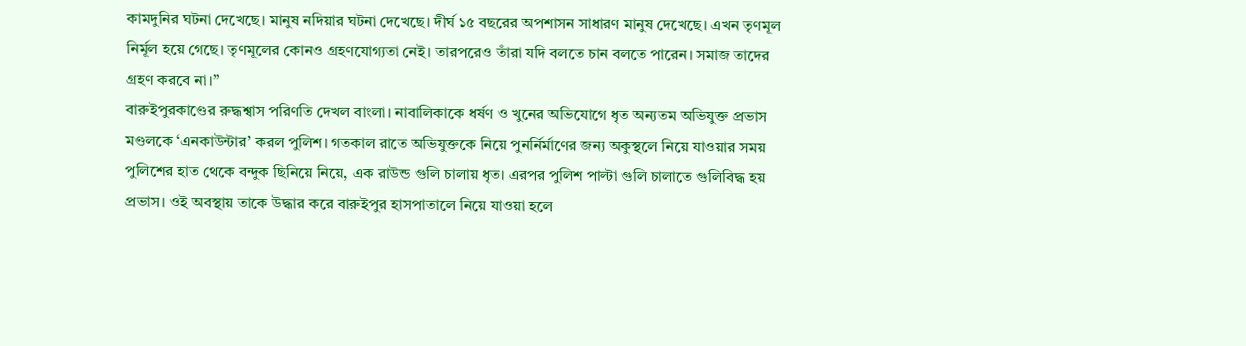কামদুনির ঘটনা দেখেছে। মানুষ নদিয়ার ঘটনা দেখেছে। দীর্ঘ ১৫ বছরের অপশাসন সাধারণ মানুষ দেখেছে। এখন তৃণমূল নির্মূল হয়ে গেছে। তৃণমূলের কোনও গ্রহণযোগ্যতা নেই। তারপরেও তাঁরা যদি বলতে চান বলতে পারেন। সমাজ তাদের গ্রহণ করবে না।”
বারুইপুরকাণ্ডের রুদ্ধশ্বাস পরিণতি দেখল বাংলা। নাবালিকাকে ধর্ষণ ও খুনের অভিযোগে ধৃত অন্যতম অভিযুক্ত প্রভাস মণ্ডলকে ‘এনকাউন্টার’ করল পুলিশ। গতকাল রাতে অভিযুক্তকে নিয়ে পুনর্নির্মাণের জন্য অকুস্থলে নিয়ে যাওয়ার সময় পুলিশের হাত থেকে বন্দুক ছিনিয়ে নিয়ে, এক রাউন্ড গুলি চালায় ধৃত। এরপর পুলিশ পাল্টা গুলি চালাতে গুলিবিদ্ধ হয় প্রভাস। ওই অবস্থায় তাকে উদ্ধার করে বারুইপুর হাসপাতালে নিয়ে যাওয়া হলে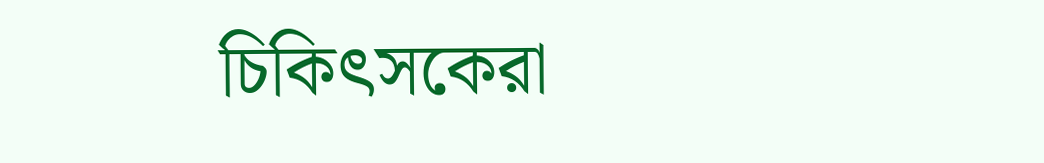চিকিৎসকেরা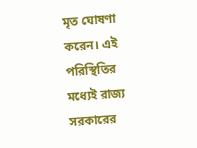মৃত ঘোষণা করেন। এই পরিস্থিতির মধ্যেই রাজ্য সরকারের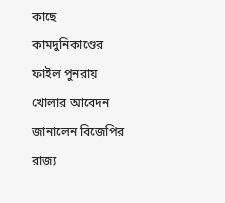কাছে কামদুনিকাণ্ডের ফাইল পুনরায় খোলার আবেদন জানালেন বিজেপির রাজ্য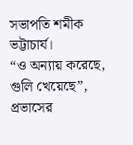সভাপতি শমীক ভট্টাচার্য।
“ও অন্যায় করেছে, গুলি খেয়েছে”, প্রভাসের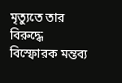মৃত্যুতে তার বিরুদ্ধে বিস্ফোরক মন্তব্য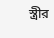স্ত্রীর